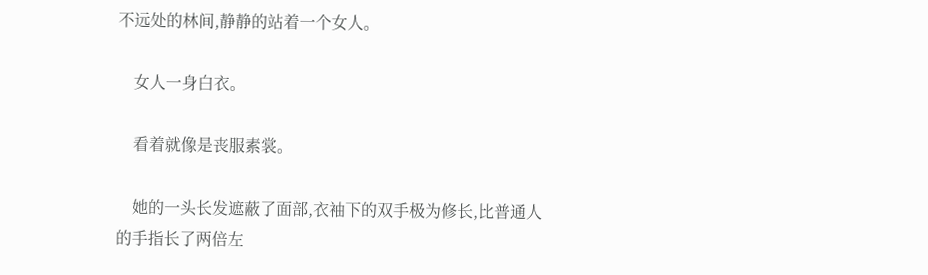不远处的林间,静静的站着一个女人。

    女人一身白衣。

    看着就像是丧服素裳。

    她的一头长发遮蔽了面部,衣袖下的双手极为修长,比普通人的手指长了两倍左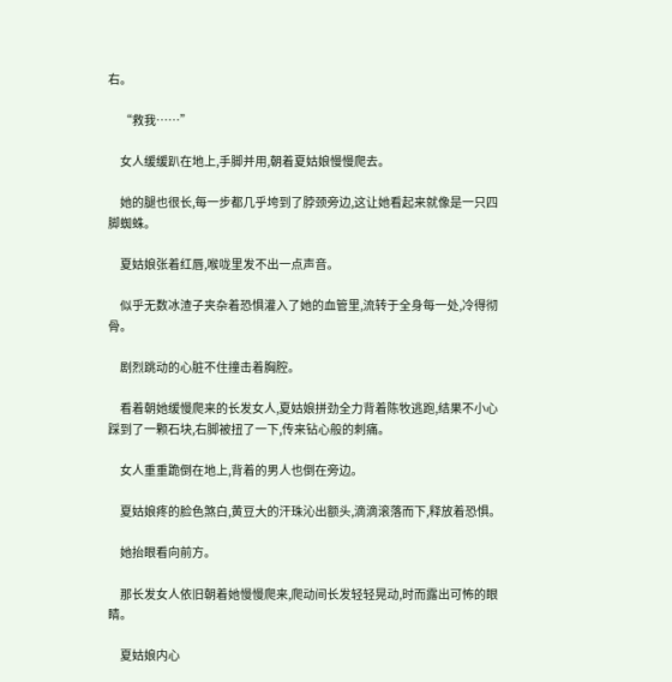右。

    “救我……”

    女人缓缓趴在地上,手脚并用,朝着夏姑娘慢慢爬去。

    她的腿也很长,每一步都几乎垮到了脖颈旁边,这让她看起来就像是一只四脚蜘蛛。

    夏姑娘张着红唇,喉咙里发不出一点声音。

    似乎无数冰渣子夹杂着恐惧灌入了她的血管里,流转于全身每一处,冷得彻骨。

    剧烈跳动的心脏不住撞击着胸腔。

    看着朝她缓慢爬来的长发女人,夏姑娘拼劲全力背着陈牧逃跑,结果不小心踩到了一颗石块,右脚被扭了一下,传来钻心般的刺痛。

    女人重重跪倒在地上,背着的男人也倒在旁边。

    夏姑娘疼的脸色煞白,黄豆大的汗珠沁出额头,滴滴滚落而下,释放着恐惧。

    她抬眼看向前方。

    那长发女人依旧朝着她慢慢爬来,爬动间长发轻轻晃动,时而露出可怖的眼睛。

    夏姑娘内心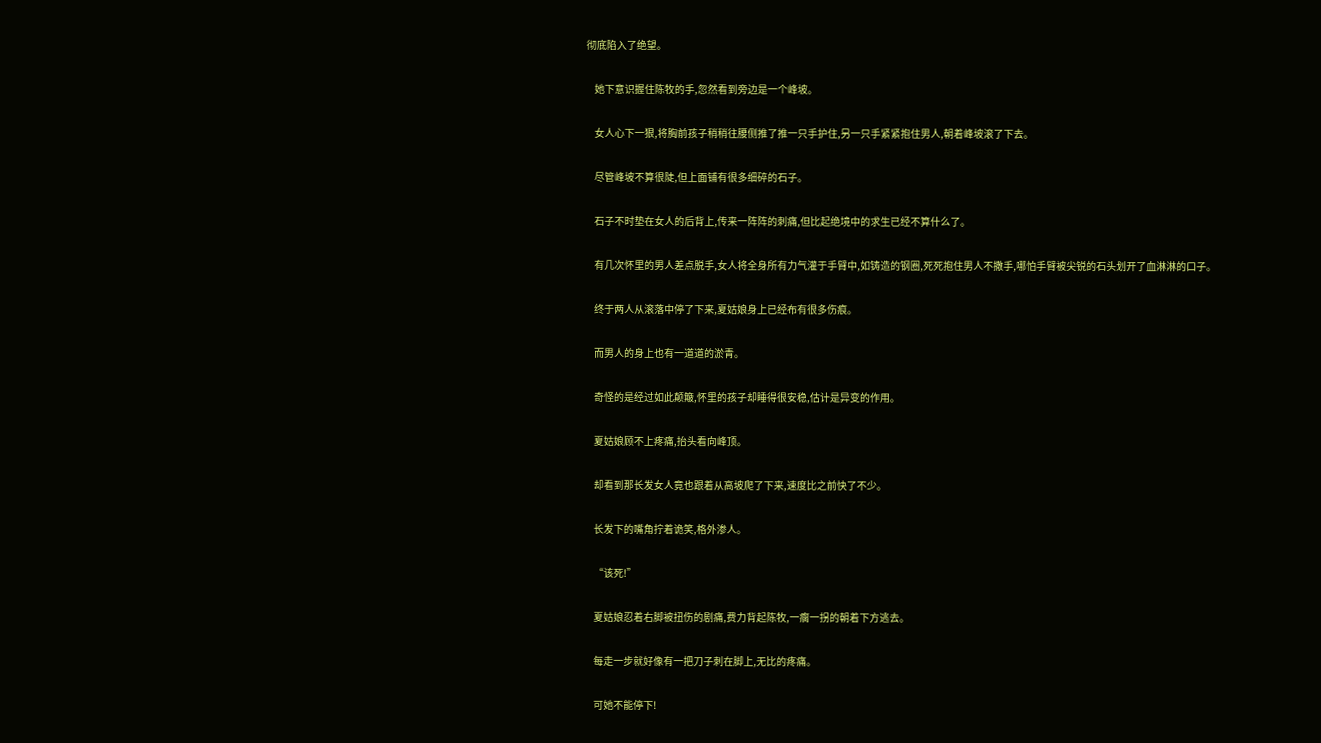彻底陷入了绝望。

    她下意识握住陈牧的手,忽然看到旁边是一个峰坡。

    女人心下一狠,将胸前孩子稍稍往腰侧推了推一只手护住,另一只手紧紧抱住男人,朝着峰坡滚了下去。

    尽管峰坡不算很陡,但上面铺有很多细碎的石子。

    石子不时垫在女人的后背上,传来一阵阵的刺痛,但比起绝境中的求生已经不算什么了。

    有几次怀里的男人差点脱手,女人将全身所有力气灌于手臂中,如铸造的钢圈,死死抱住男人不撒手,哪怕手臂被尖锐的石头划开了血淋淋的口子。

    终于两人从滚落中停了下来,夏姑娘身上已经布有很多伤痕。

    而男人的身上也有一道道的淤青。

    奇怪的是经过如此颠簸,怀里的孩子却睡得很安稳,估计是异变的作用。

    夏姑娘顾不上疼痛,抬头看向峰顶。

    却看到那长发女人竟也跟着从高坡爬了下来,速度比之前快了不少。

    长发下的嘴角拧着诡笑,格外渗人。

    “该死!”

    夏姑娘忍着右脚被扭伤的剧痛,费力背起陈牧,一瘸一拐的朝着下方逃去。

    每走一步就好像有一把刀子刺在脚上,无比的疼痛。

    可她不能停下!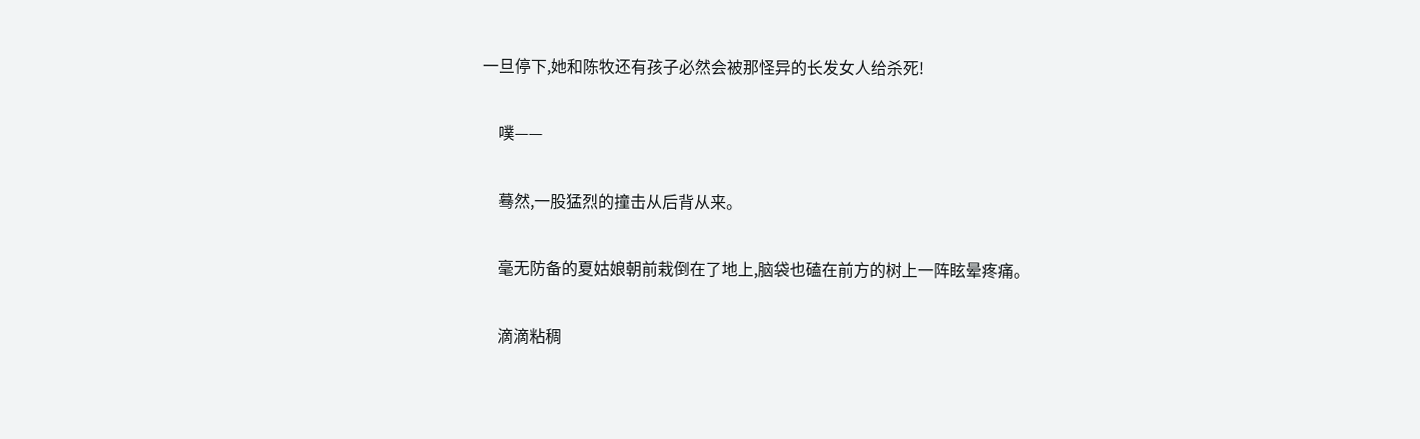一旦停下,她和陈牧还有孩子必然会被那怪异的长发女人给杀死!

    噗——

    蓦然,一股猛烈的撞击从后背从来。

    毫无防备的夏姑娘朝前栽倒在了地上,脑袋也磕在前方的树上一阵眩晕疼痛。

    滴滴粘稠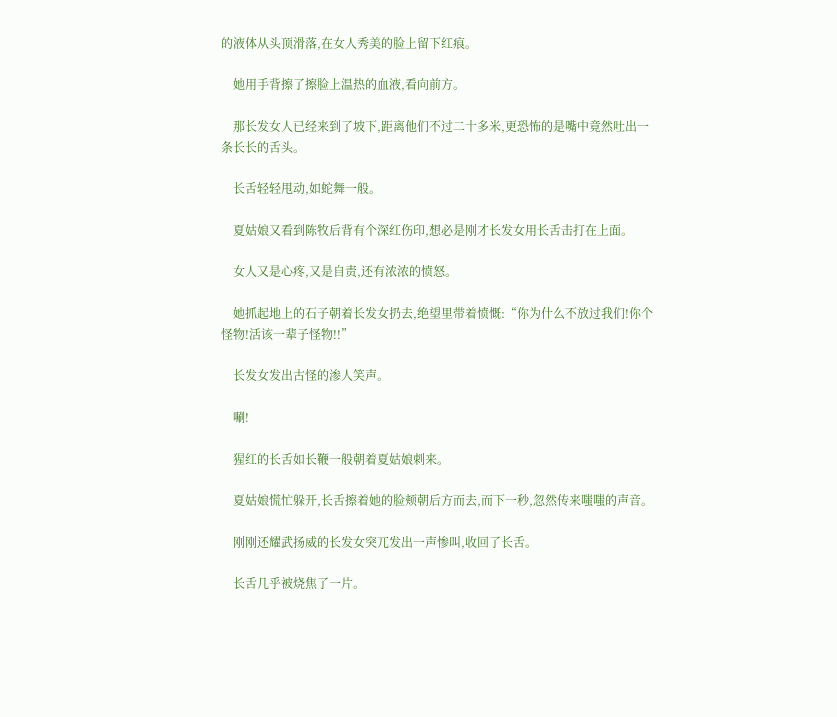的液体从头顶滑落,在女人秀美的脸上留下红痕。

    她用手背擦了擦脸上温热的血液,看向前方。

    那长发女人已经来到了坡下,距离他们不过二十多米,更恐怖的是嘴中竟然吐出一条长长的舌头。

    长舌轻轻甩动,如蛇舞一般。

    夏姑娘又看到陈牧后背有个深红伤印,想必是刚才长发女用长舌击打在上面。

    女人又是心疼,又是自责,还有浓浓的愤怒。

    她抓起地上的石子朝着长发女扔去,绝望里带着愤慨:“你为什么不放过我们!你个怪物!活该一辈子怪物!!”

    长发女发出古怪的渗人笑声。

    唰!

    猩红的长舌如长鞭一般朝着夏姑娘刺来。

    夏姑娘慌忙躲开,长舌擦着她的脸颊朝后方而去,而下一秒,忽然传来嗤嗤的声音。

    刚刚还耀武扬威的长发女突兀发出一声惨叫,收回了长舌。

    长舌几乎被烧焦了一片。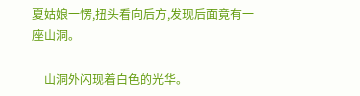夏姑娘一愣,扭头看向后方,发现后面竟有一座山洞。

    山洞外闪现着白色的光华。